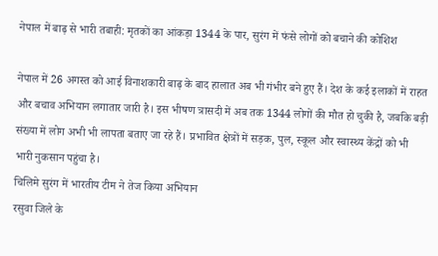नेपाल में बाढ़ से भारी तबाही: मृतकों का आंकड़ा 1344 के पार, सुरंग में फंसे लोगों को बचाने की कोशिश

नेपाल में 26 अगस्त को आई विनाशकारी बाढ़ के बाद हालात अब भी गंभीर बने हुए हैं। देश के कई इलाकों में राहत और बचाव अभियान लगातार जारी है। इस भीषण त्रासदी में अब तक 1344 लोगों की मौत हो चुकी है, जबकि बड़ी संख्या में लोग अभी भी लापता बताए जा रहे हैं। प्रभावित क्षेत्रों में सड़क, पुल, स्कूल और स्वास्थ्य केंद्रों को भी भारी नुकसान पहुंचा है।
चिलिमे सुरंग में भारतीय टीम ने तेज किया अभियान
रसुवा जिले के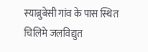स्याब्रुबेसी गांव के पास स्थित चिलिमे जलविद्युत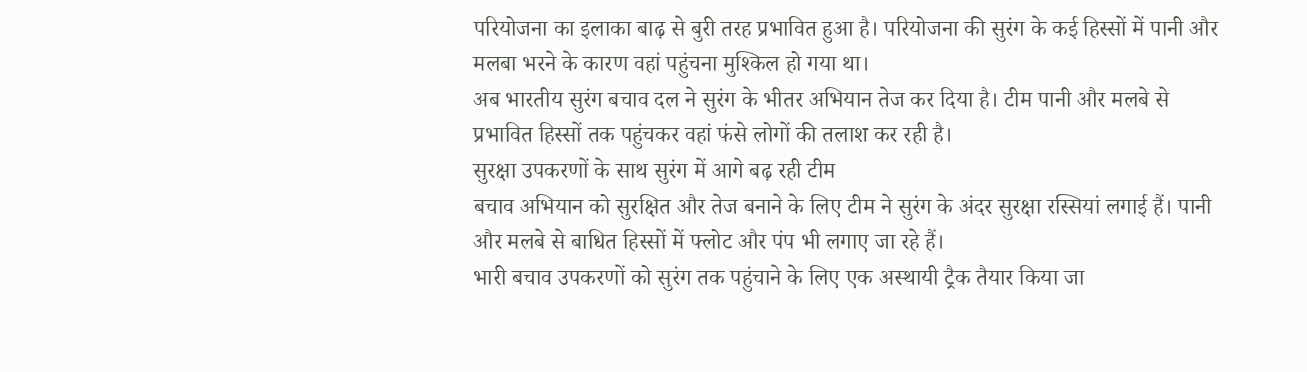परियोजना का इलाका बाढ़ से बुरी तरह प्रभावित हुआ है। परियोजना की सुरंग के कई हिस्सों में पानी और मलबा भरने के कारण वहां पहुंचना मुश्किल हो गया था।
अब भारतीय सुरंग बचाव दल ने सुरंग के भीतर अभियान तेज कर दिया है। टीम पानी और मलबे से प्रभावित हिस्सों तक पहुंचकर वहां फंसे लोगों की तलाश कर रही है।
सुरक्षा उपकरणों के साथ सुरंग में आगे बढ़ रही टीम
बचाव अभियान को सुरक्षित और तेज बनाने के लिए टीम ने सुरंग के अंदर सुरक्षा रस्सियां लगाई हैं। पानी और मलबे से बाधित हिस्सों में फ्लोट और पंप भी लगाए जा रहे हैं।
भारी बचाव उपकरणों को सुरंग तक पहुंचाने के लिए एक अस्थायी ट्रैक तैयार किया जा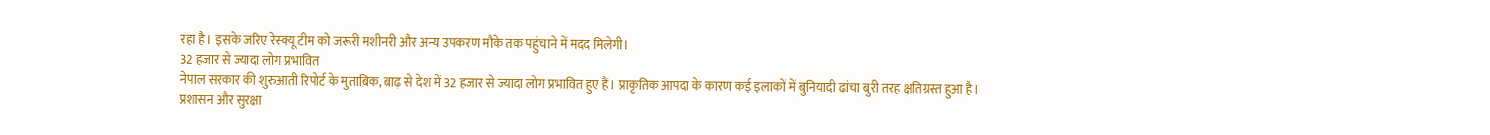रहा है। इसके जरिए रेस्क्यू टीम को जरूरी मशीनरी और अन्य उपकरण मौके तक पहुंचाने में मदद मिलेगी।
32 हजार से ज्यादा लोग प्रभावित
नेपाल सरकार की शुरुआती रिपोर्ट के मुताबिक, बाढ़ से देश में 32 हजार से ज्यादा लोग प्रभावित हुए हैं। प्राकृतिक आपदा के कारण कई इलाकों में बुनियादी ढांचा बुरी तरह क्षतिग्रस्त हुआ है।
प्रशासन और सुरक्षा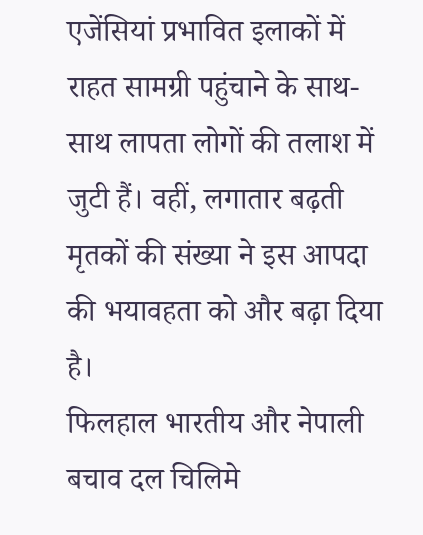एजेंसियां प्रभावित इलाकों में राहत सामग्री पहुंचाने के साथ-साथ लापता लोगों की तलाश में जुटी हैं। वहीं, लगातार बढ़ती मृतकों की संख्या ने इस आपदा की भयावहता को और बढ़ा दिया है।
फिलहाल भारतीय और नेपाली बचाव दल चिलिमे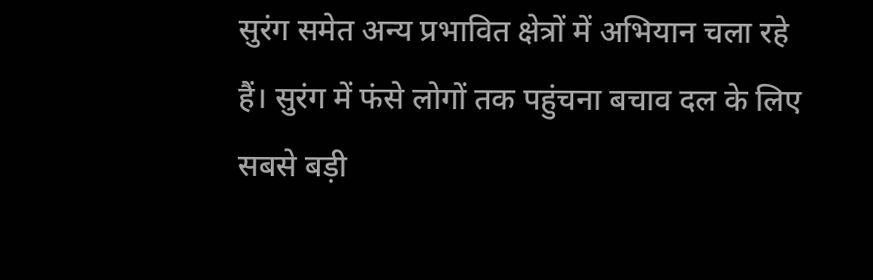सुरंग समेत अन्य प्रभावित क्षेत्रों में अभियान चला रहे हैं। सुरंग में फंसे लोगों तक पहुंचना बचाव दल के लिए सबसे बड़ी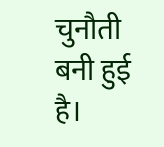चुनौती बनी हुई है।